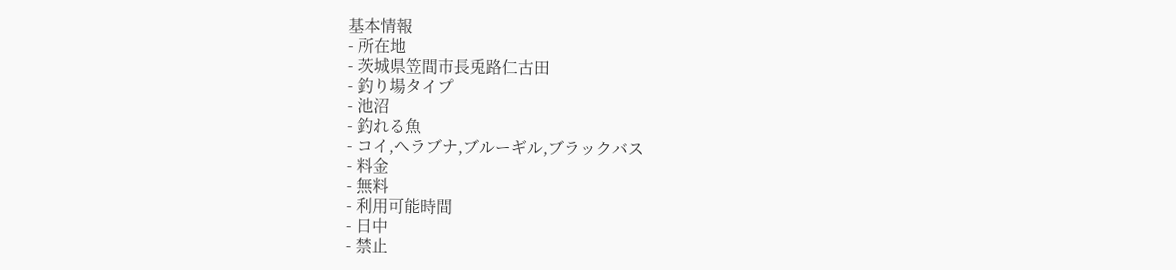基本情報
- 所在地
- 茨城県笠間市長兎路仁古田
- 釣り場タイプ
- 池沼
- 釣れる魚
- コイ,ヘラブナ,ブルーギル,ブラックバス
- 料金
- 無料
- 利用可能時間
- 日中
- 禁止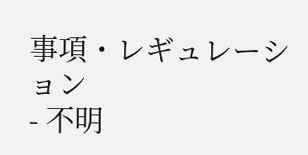事項・レギュレーション
- 不明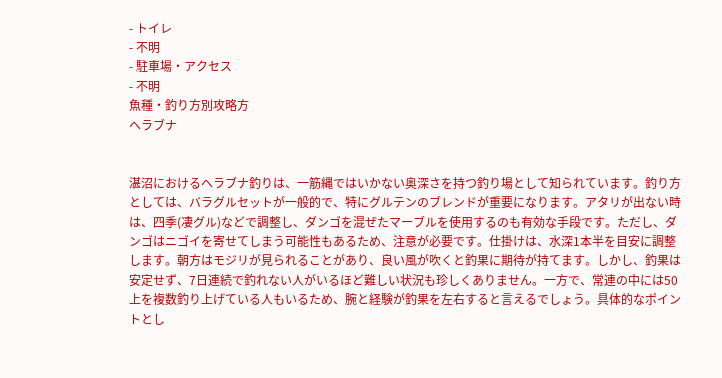- トイレ
- 不明
- 駐車場・アクセス
- 不明
魚種・釣り方別攻略方
ヘラブナ


湛沼におけるヘラブナ釣りは、一筋縄ではいかない奥深さを持つ釣り場として知られています。釣り方としては、バラグルセットが一般的で、特にグルテンのブレンドが重要になります。アタリが出ない時は、四季(凄グル)などで調整し、ダンゴを混ぜたマーブルを使用するのも有効な手段です。ただし、ダンゴはニゴイを寄せてしまう可能性もあるため、注意が必要です。仕掛けは、水深1本半を目安に調整します。朝方はモジリが見られることがあり、良い風が吹くと釣果に期待が持てます。しかし、釣果は安定せず、7日連続で釣れない人がいるほど難しい状況も珍しくありません。一方で、常連の中には50上を複数釣り上げている人もいるため、腕と経験が釣果を左右すると言えるでしょう。具体的なポイントとし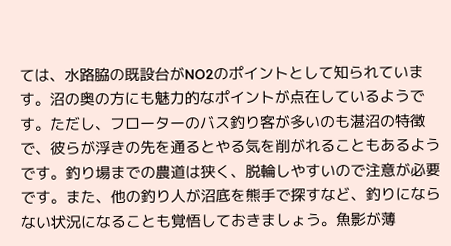ては、水路脇の既設台がNO2のポイントとして知られています。沼の奥の方にも魅力的なポイントが点在しているようです。ただし、フローターのバス釣り客が多いのも湛沼の特徴で、彼らが浮きの先を通るとやる気を削がれることもあるようです。釣り場までの農道は狭く、脱輪しやすいので注意が必要です。また、他の釣り人が沼底を熊手で探すなど、釣りにならない状況になることも覚悟しておきましょう。魚影が薄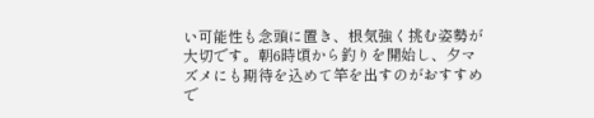い可能性も念頭に置き、根気強く挑む姿勢が大切です。朝6時頃から釣りを開始し、夕マズメにも期待を込めて竿を出すのがおすすめで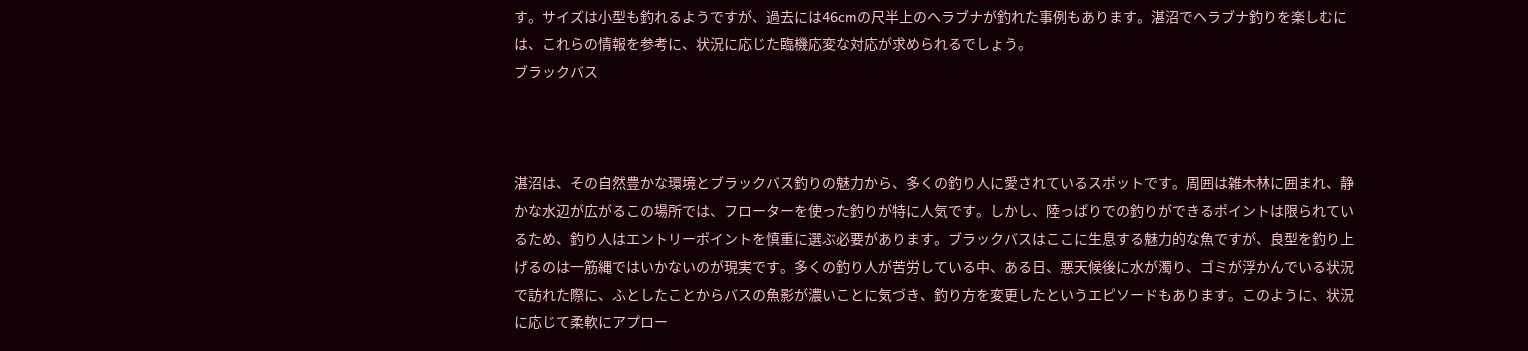す。サイズは小型も釣れるようですが、過去には46cmの尺半上のヘラブナが釣れた事例もあります。湛沼でヘラブナ釣りを楽しむには、これらの情報を参考に、状況に応じた臨機応変な対応が求められるでしょう。
ブラックバス



湛沼は、その自然豊かな環境とブラックバス釣りの魅力から、多くの釣り人に愛されているスポットです。周囲は雑木林に囲まれ、静かな水辺が広がるこの場所では、フローターを使った釣りが特に人気です。しかし、陸っぱりでの釣りができるポイントは限られているため、釣り人はエントリーポイントを慎重に選ぶ必要があります。ブラックバスはここに生息する魅力的な魚ですが、良型を釣り上げるのは一筋縄ではいかないのが現実です。多くの釣り人が苦労している中、ある日、悪天候後に水が濁り、ゴミが浮かんでいる状況で訪れた際に、ふとしたことからバスの魚影が濃いことに気づき、釣り方を変更したというエピソードもあります。このように、状況に応じて柔軟にアプロー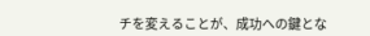チを変えることが、成功への鍵とな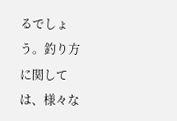るでしょう。釣り方に関しては、様々な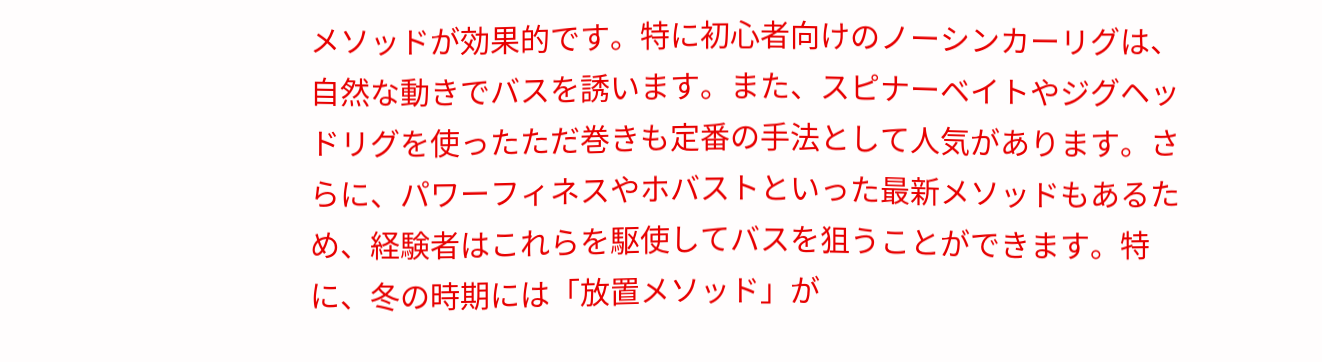メソッドが効果的です。特に初心者向けのノーシンカーリグは、自然な動きでバスを誘います。また、スピナーベイトやジグヘッドリグを使ったただ巻きも定番の手法として人気があります。さらに、パワーフィネスやホバストといった最新メソッドもあるため、経験者はこれらを駆使してバスを狙うことができます。特に、冬の時期には「放置メソッド」が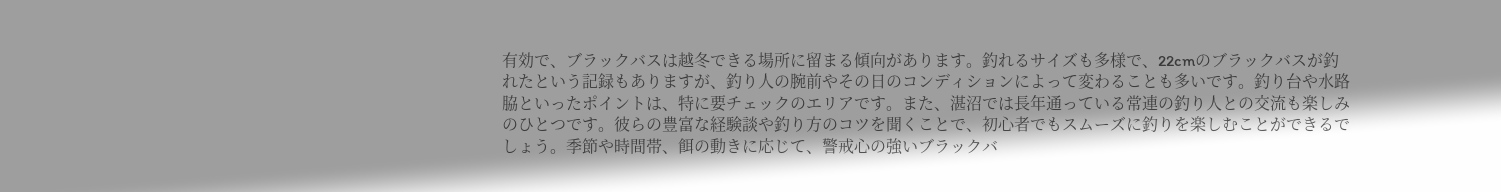有効で、ブラックバスは越冬できる場所に留まる傾向があります。釣れるサイズも多様で、22cmのブラックバスが釣れたという記録もありますが、釣り人の腕前やその日のコンディションによって変わることも多いです。釣り台や水路脇といったポイントは、特に要チェックのエリアです。また、湛沼では長年通っている常連の釣り人との交流も楽しみのひとつです。彼らの豊富な経験談や釣り方のコツを聞くことで、初心者でもスムーズに釣りを楽しむことができるでしょう。季節や時間帯、餌の動きに応じて、警戒心の強いブラックバ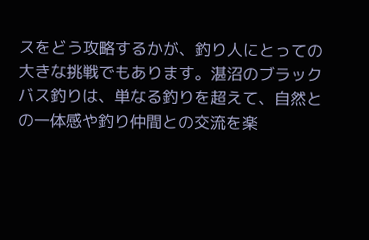スをどう攻略するかが、釣り人にとっての大きな挑戦でもあります。湛沼のブラックバス釣りは、単なる釣りを超えて、自然との一体感や釣り仲間との交流を楽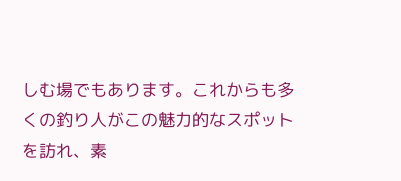しむ場でもあります。これからも多くの釣り人がこの魅力的なスポットを訪れ、素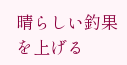晴らしい釣果を上げる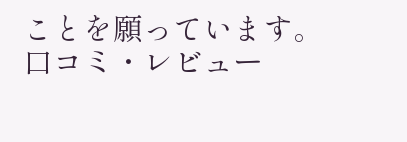ことを願っています。
口コミ・レビュー